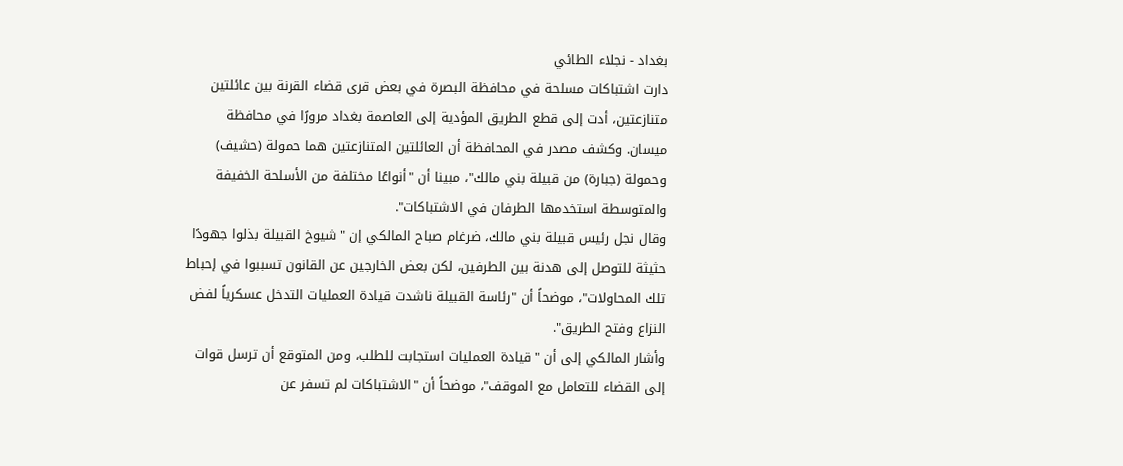بغداد - نجلاء الطائي
دارت اشتباكات مسلحة في محافظة البصرة في بعض قرى قضاء القرنة بين عائلتين متنازعتين، أدت إلى قطع الطريق المؤدية إلى العاصمة بغداد مرورًا في محافظة ميسان. وكشف مصدر في المحافظة أن العائلتين المتنازعتين هما حمولة (حشيف) وحمولة (جبارة) من قبيلة بني مالك"، مبينا أن "أنواعًا مختلفة من الأسلحة الخفيفة والمتوسطة استخدمها الطرفان في الاشتباكات".
وقال نجل رئيس قبيلة بني مالك، ضرغام صباح المالكي إن "شيوخ القبيلة بذلوا جهودًا حثيثة للتوصل إلى هدنة بين الطرفين، لكن بعض الخارجين عن القانون تسببوا في إحباط تلك المحاولات"، موضحاً أن "رئاسة القبيلة ناشدت قيادة العمليات التدخل عسكرياً لفض النزاع وفتح الطريق".
وأشار المالكي إلى أن "قيادة العمليات استجابت للطلب، ومن المتوقع أن ترسل قوات إلى القضاء للتعامل مع الموقف"، موضحاً أن "الاشتباكات لم تسفر عن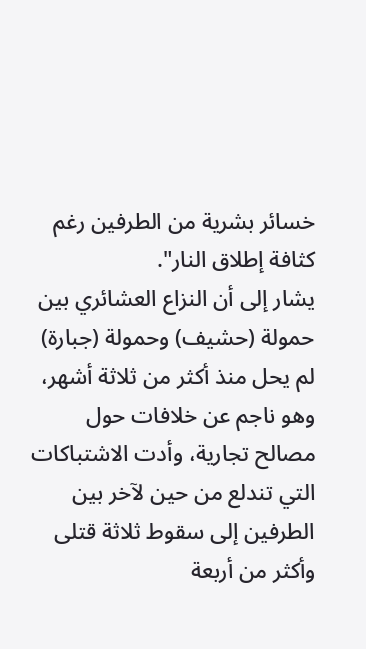خسائر بشرية من الطرفين رغم كثافة إطلاق النار".
يشار إلى أن النزاع العشائري بين حمولة (حشيف) وحمولة (جبارة) لم يحل منذ أكثر من ثلاثة أشهر، وهو ناجم عن خلافات حول مصالح تجارية، وأدت الاشتباكات التي تندلع من حين لآخر بين الطرفين إلى سقوط ثلاثة قتلى وأكثر من أربعة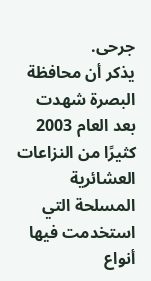جرحى.
يذكر أن محافظة البصرة شهدت بعد العام 2003 كثيرًا من النزاعات العشائرية المسلحة التي استخدمت فيها أنواع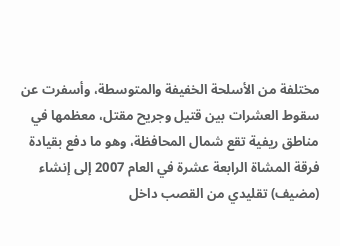مختلفة من الأسلحة الخفيفة والمتوسطة، وأسفرت عن سقوط العشرات بين قتيل وجريح مقتل، معظمها في مناطق ريفية تقع شمال المحافظة، وهو ما دفع بقيادة فرقة المشاة الرابعة عشرة في العام 2007 إلى إنشاء (مضيف) تقليدي من القصب داخل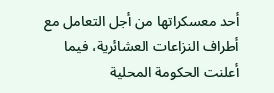أحد معسكراتها من أجل التعامل مع أطراف النزاعات العشائرية، فيما أعلنت الحكومة المحلية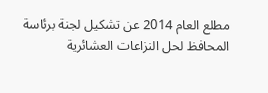مطلع العام 2014 عن تشكيل لجنة برئاسة المحافظ لحل النزاعات العشائرية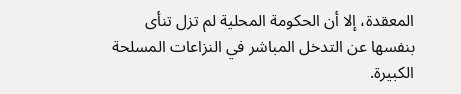المعقدة، إلا أن الحكومة المحلية لم تزل تنأى بنفسها عن التدخل المباشر في النزاعات المسلحة الكبيرة.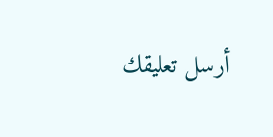أرسل تعليقك